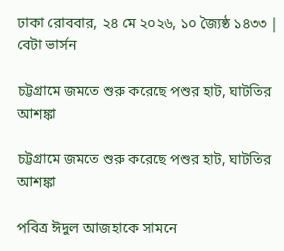ঢাকা রোববার, ২৪ মে ২০২৬, ১০ জ্যৈষ্ঠ ১৪৩৩ | বেটা ভার্সন

চট্টগ্রামে জমতে শুরু করেছে পশুর হাট, ঘাটতির আশঙ্কা

চট্টগ্রামে জমতে শুরু করেছে পশুর হাট, ঘাটতির আশঙ্কা

পবিত্র ঈদুল আজহাকে সামনে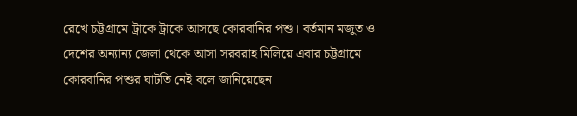রেখে চট্টগ্রামে ট্রাকে ট্রাকে আসছে কোরবানির পশু। বর্তমান মজুত ও দেশের অন্যান্য জেলা থেকে আসা সরবরাহ মিলিয়ে এবার চট্টগ্রামে কোরবানির পশুর ঘাটতি নেই বলে জানিয়েছেন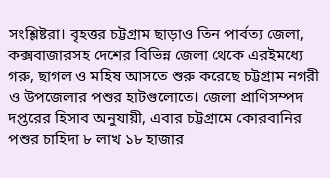সংশ্লিষ্টরা। বৃহত্তর চট্টগ্রাম ছাড়াও তিন পার্বত্য জেলা, কক্সবাজারসহ দেশের বিভিন্ন জেলা থেকে এরইমধ্যে গরু, ছাগল ও মহিষ আসতে শুরু করেছে চট্টগ্রাম নগরী ও উপজেলার পশুর হাটগুলোতে। জেলা প্রাণিসম্পদ দপ্তরের হিসাব অনুযায়ী, এবার চট্টগ্রামে কোরবানির পশুর চাহিদা ৮ লাখ ১৮ হাজার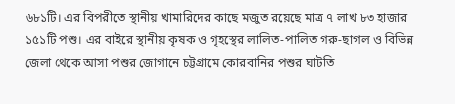৬৮১টি। এর বিপরীতে স্থানীয় খামারিদের কাছে মজুত রয়েছে মাত্র ৭ লাখ ৮৩ হাজার ১৫১টি পশু। এর বাইরে স্থানীয় কৃষক ও গৃহস্থের লালিত-পালিত গরু-ছাগল ও বিভিন্ন জেলা থেকে আসা পশুর জোগানে চট্টগ্রামে কোরবানির পশুর ঘাটতি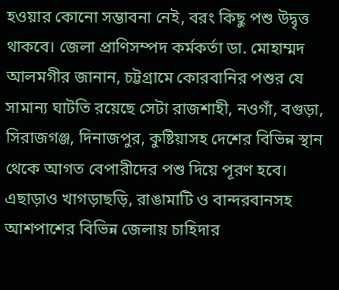হওয়ার কোনো সম্ভাবনা নেই, বরং কিছু পশু উদ্বৃত্ত থাকবে। জেলা প্রাণিসম্পদ কর্মকর্তা ডা. মোহাম্মদ আলমগীর জানান, চট্টগ্রামে কোরবানির পশুর যে সামান্য ঘাটতি রয়েছে সেটা রাজশাহী, নওগাঁ, বগুড়া, সিরাজগঞ্জ, দিনাজপুর, কুষ্টিয়াসহ দেশের বিভিন্ন স্থান থেকে আগত বেপারীদের পশু দিয়ে পূরণ হবে। এছাড়াও খাগড়াছড়ি, রাঙামাটি ও বান্দরবানসহ আশপাশের বিভিন্ন জেলায় চাহিদার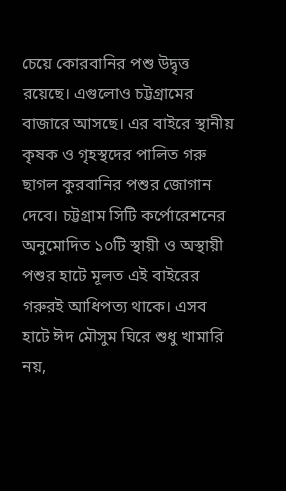চেয়ে কোরবানির পশু উদ্বৃত্ত রয়েছে। এগুলোও চট্টগ্রামের বাজারে আসছে। এর বাইরে স্থানীয় কৃষক ও গৃহস্থদের পালিত গরু ছাগল কুরবানির পশুর জোগান দেবে। চট্টগ্রাম সিটি কর্পোরেশনের অনুমোদিত ১০টি স্থায়ী ও অস্থায়ী পশুর হাটে মূলত এই বাইরের গরুরই আধিপত্য থাকে। এসব হাটে ঈদ মৌসুম ঘিরে শুধু খামারি নয়,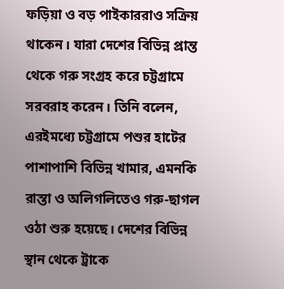ফড়িয়া ও বড় পাইকাররাও সক্রিয় থাকেন। যারা দেশের বিভিন্ন প্রান্ত থেকে গরু সংগ্রহ করে চট্টগ্রামে সরবরাহ করেন। তিনি বলেন, এরইমধ্যে চট্টগ্রামে পশুর হাটের পাশাপাশি বিভিন্ন খামার, এমনকি রাস্তা ও অলিগলিতেও গরু-ছাগল ওঠা শুরু হয়েছে। দেশের বিভিন্ন স্থান থেকে ট্রাকে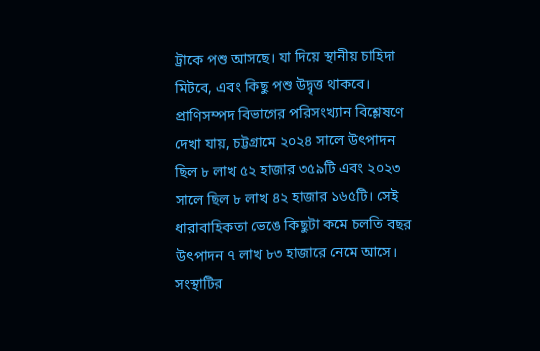ট্রাকে পশু আসছে। যা দিয়ে স্থানীয় চাহিদা মিটবে, এবং কিছু পশু উদ্বৃত্ত থাকবে। প্রাণিসম্পদ বিভাগের পরিসংখ্যান বিশ্লেষণে দেখা যায়, চট্টগ্রামে ২০২৪ সালে উৎপাদন ছিল ৮ লাখ ৫২ হাজার ৩৫৯টি এবং ২০২৩ সালে ছিল ৮ লাখ ৪২ হাজার ১৬৫টি। সেই ধারাবাহিকতা ভেঙে কিছুটা কমে চলতি বছর উৎপাদন ৭ লাখ ৮৩ হাজারে নেমে আসে। সংস্থাটির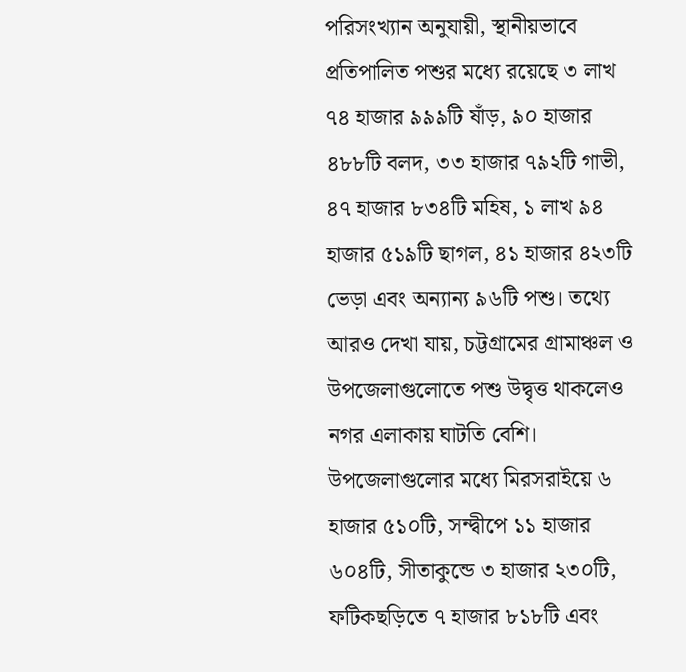পরিসংখ্যান অনুযায়ী, স্থানীয়ভাবে প্রতিপালিত পশুর মধ্যে রয়েছে ৩ লাখ ৭৪ হাজার ৯৯৯টি ষাঁড়, ৯০ হাজার ৪৮৮টি বলদ, ৩৩ হাজার ৭৯২টি গাভী, ৪৭ হাজার ৮৩৪টি মহিষ, ১ লাখ ৯৪ হাজার ৫১৯টি ছাগল, ৪১ হাজার ৪২৩টি ভেড়া এবং অন্যান্য ৯৬টি পশু। তথ্যে আরও দেখা যায়, চট্টগ্রামের গ্রামাঞ্চল ও উপজেলাগুলোতে পশু উদ্বৃত্ত থাকলেও নগর এলাকায় ঘাটতি বেশি। উপজেলাগুলোর মধ্যে মিরসরাইয়ে ৬ হাজার ৫১০টি, সন্দ্বীপে ১১ হাজার ৬০৪টি, সীতাকুন্ডে ৩ হাজার ২৩০টি, ফটিকছড়িতে ৭ হাজার ৮১৮টি এবং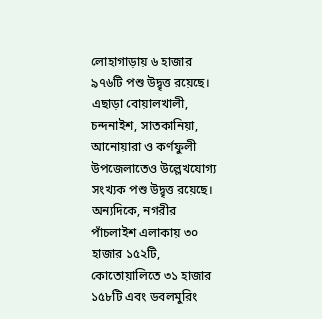লোহাগাড়ায় ৬ হাজার ৯৭৬টি পশু উদ্বৃত্ত রয়েছে। এছাড়া বোয়ালখালী, চন্দনাইশ, সাতকানিয়া, আনোয়ারা ও কর্ণফুলী উপজেলাতেও উল্লেখযোগ্য সংখ্যক পশু উদ্বৃত্ত রয়েছে। অন্যদিকে, নগরীর পাঁচলাইশ এলাকায় ৩০ হাজার ১৫২টি, কোতোয়ালিতে ৩১ হাজার ১৫৮টি এবং ডবলমুরিং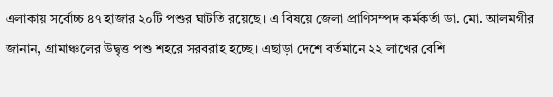এলাকায় সর্বোচ্চ ৪৭ হাজার ২০টি পশুর ঘাটতি রয়েছে। এ বিষয়ে জেলা প্রাণিসম্পদ কর্মকর্তা ডা. মো. আলমগীর জানান, গ্রামাঞ্চলের উদ্বৃত্ত পশু শহরে সরবরাহ হচ্ছে। এছাড়া দেশে বর্তমানে ২২ লাখের বেশি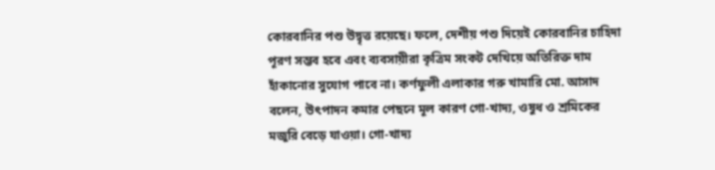কোরবানির পশু উদ্বৃত্ত রয়েছে। ফলে, দেশীয় পশু দিয়েই কোরবানির চাহিদা পূরণ সম্ভব হবে এবং ব্যবসায়ীরা কৃত্রিম সংকট দেখিয়ে অতিরিক্ত দাম হাঁকানোর সুযোগ পাবে না। কর্ণফুলী এলাকার গরু খামারি মো. আসাদ বলেন, উৎপাদন কমার পেছনে মূল কারণ গো-খাদ্য, ওষুধ ও শ্রমিকের মজুরি বেড়ে যাওয়া। গো-খাদ্য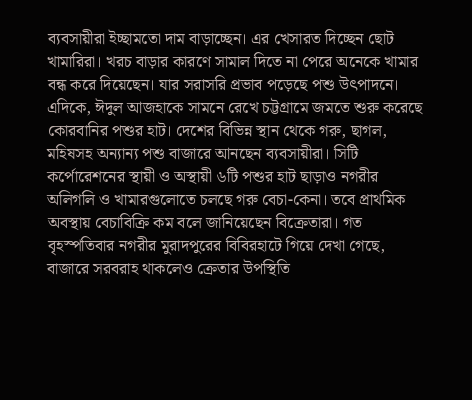ব্যবসায়ীরা ইচ্ছামতো দাম বাড়াচ্ছেন। এর খেসারত দিচ্ছেন ছোট খামারিরা। খরচ বাড়ার কারণে সামাল দিতে না পেরে অনেকে খামার বন্ধ করে দিয়েছেন। যার সরাসরি প্রভাব পড়েছে পশু উৎপাদনে। এদিকে, ঈদুল আজহাকে সামনে রেখে চট্টগ্রামে জমতে শুরু করেছে কোরবানির পশুর হাট। দেশের বিভিন্ন স্থান থেকে গরু, ছাগল, মহিষসহ অন্যান্য পশু বাজারে আনছেন ব্যবসায়ীরা। সিটি কর্পোরেশনের স্থায়ী ও অস্থায়ী ৬টি পশুর হাট ছাড়াও নগরীর অলিগলি ও খামারগুলোতে চলছে গরু বেচা-কেনা। তবে প্রাথমিক অবস্থায় বেচাবিক্রি কম বলে জানিয়েছেন বিক্রেতারা। গত বৃহস্পতিবার নগরীর মুরাদপুরের বিবিরহাটে গিয়ে দেখা গেছে, বাজারে সরবরাহ থাকলেও ক্রেতার উপস্থিতি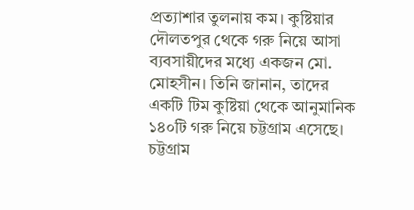প্রত্যাশার তুলনায় কম। কুষ্টিয়ার দৌলতপুর থেকে গরু নিয়ে আসা ব্যবসায়ীদের মধ্যে একজন মো. মোহসীন। তিনি জানান, তাদের একটি টিম কুষ্টিয়া থেকে আনুমানিক ১৪০টি গরু নিয়ে চট্টগ্রাম এসেছে। চট্টগ্রাম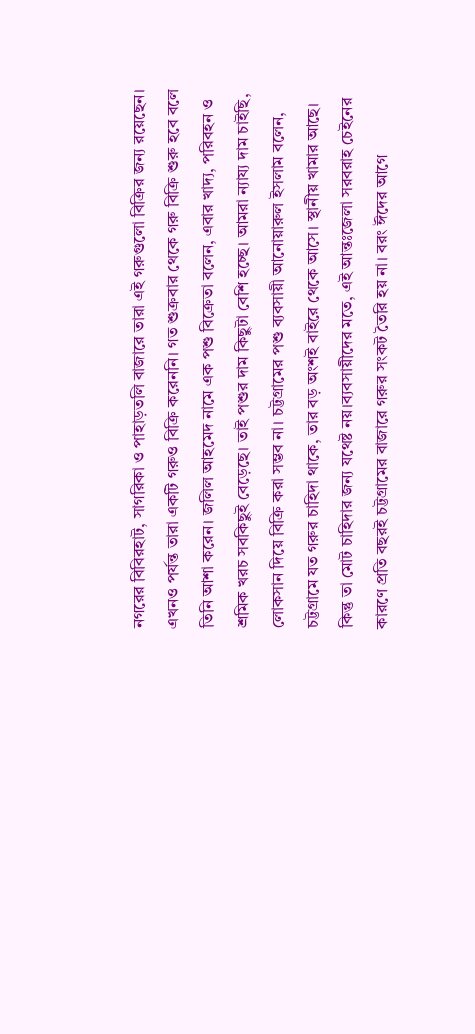নগরের বিবিরহাট, সাগরিকা ও পাহাড়তলি বাজারে তারা এই গরুগুলো বিক্রির জন্য রয়েছেন। এখনও পর্যন্ত তারা একটি গরুও বিক্রি করেননি। গত শুক্রবার থেকে গরু বিক্রি শুরু হবে বলে তিনি আশা করেন। জলিল আহমেদ নামে এক পশু বিক্রেতা বলেন, এবার খাদ্য, পরিবহন ও শ্রমিক খরচ সবকিছুই বেড়েছে। তাই পশুর দাম কিছুটা বেশি হচ্ছে। আমরা ন্যায্য দাম চাইছি, লোকসান দিয়ে বিক্রি করা সম্ভব না। চট্টগ্রামের পশু ব্যবসায়ী আনোয়ারুল ইসলাম বলেন, চট্টগ্রামে যত গরুর চাহিদা থাকে, তার বড় অংশই বাইরে থেকে আসে। স্থানীয় খামার আছে। কিন্তু তা মোট চাহিদার জন্য যথেষ্ট নয়।ব্যবসায়ীদের মতে, এই আন্তঃজেলা সরবরাহ চেইনের কারণে প্রতি বছরই চট্টগ্রামের বাজারে গরুর সংকট তৈরি হয় না। বরং ঈদের আগে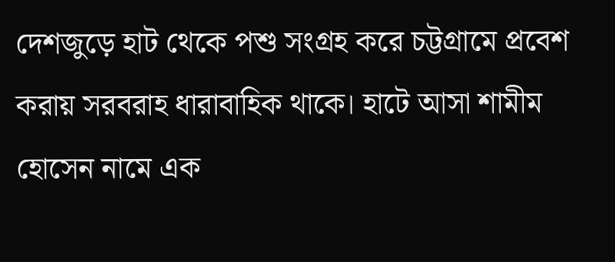দেশজুড়ে হাট থেকে পশু সংগ্রহ করে চট্টগ্রামে প্রবেশ করায় সরবরাহ ধারাবাহিক থাকে। হাটে আসা শামীম হোসেন নামে এক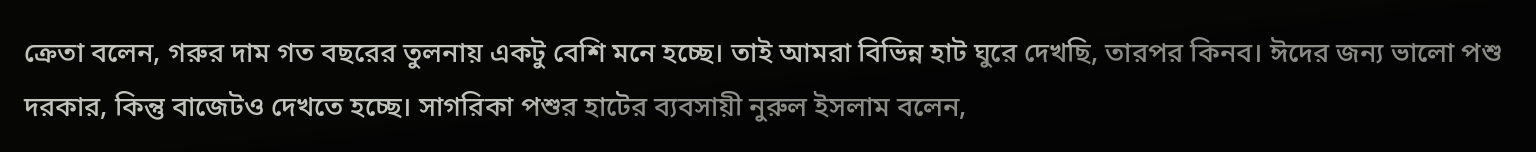ক্রেতা বলেন, গরুর দাম গত বছরের তুলনায় একটু বেশি মনে হচ্ছে। তাই আমরা বিভিন্ন হাট ঘুরে দেখছি, তারপর কিনব। ঈদের জন্য ভালো পশু দরকার, কিন্তু বাজেটও দেখতে হচ্ছে। সাগরিকা পশুর হাটের ব্যবসায়ী নুরুল ইসলাম বলেন,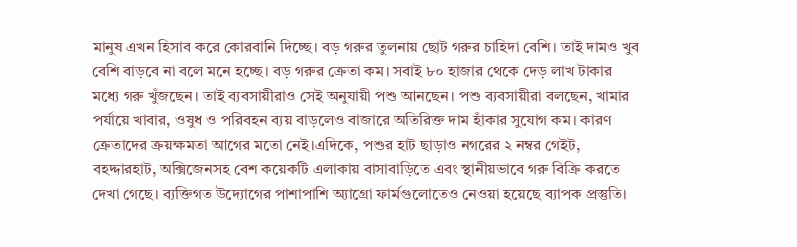মানুষ এখন হিসাব করে কোরবানি দিচ্ছে। বড় গরুর তুলনায় ছোট গরুর চাহিদা বেশি। তাই দামও খুব বেশি বাড়বে না বলে মনে হচ্ছে। বড় গরুর ক্রেতা কম। সবাই ৮০ হাজার থেকে দেড় লাখ টাকার মধ্যে গরু খুঁজছেন। তাই ব্যবসায়ীরাও সেই অনুযায়ী পশু আনছেন। পশু ব্যবসায়ীরা বলছেন, খামার পর্যায়ে খাবার, ওষুধ ও পরিবহন ব্যয় বাড়লেও বাজারে অতিরিক্ত দাম হাঁকার সুযোগ কম। কারণ ক্রেতাদের ক্রয়ক্ষমতা আগের মতো নেই।এদিকে, পশুর হাট ছাড়াও নগরের ২ নম্বর গেইট, বহদ্দারহাট, অক্সিজেনসহ বেশ কয়েকটি এলাকায় বাসাবাড়িতে এবং স্থানীয়ভাবে গরু বিক্রি করতে দেখা গেছে। ব্যক্তিগত উদ্যোগের পাশাপাশি অ্যাগ্রো ফার্মগুলোতেও নেওয়া হয়েছে ব্যাপক প্রস্তুতি।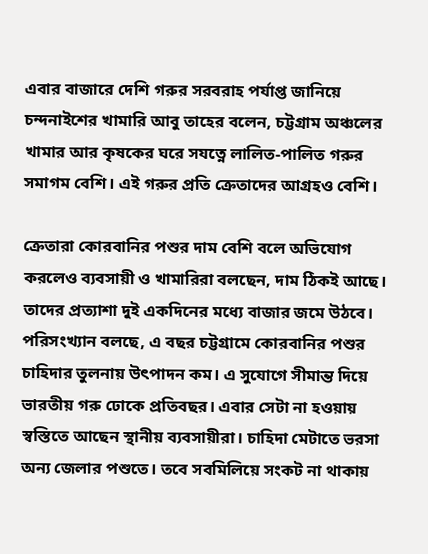এবার বাজারে দেশি গরুর সরবরাহ পর্যাপ্ত জানিয়ে চন্দনাইশের খামারি আবু তাহের বলেন, চট্টগ্রাম অঞ্চলের খামার আর কৃষকের ঘরে সযত্নে লালিত-পালিত গরুর সমাগম বেশি। এই গরুর প্রতি ক্রেতাদের আগ্রহও বেশি।

ক্রেতারা কোরবানির পশুর দাম বেশি বলে অভিযোগ করলেও ব্যবসায়ী ও খামারিরা বলছেন, দাম ঠিকই আছে। তাদের প্রত্যাশা দুই একদিনের মধ্যে বাজার জমে উঠবে। পরিসংখ্যান বলছে, এ বছর চট্টগ্রামে কোরবানির পশুর চাহিদার তুলনায় উৎপাদন কম। এ সুযোগে সীমান্ত দিয়ে ভারতীয় গরু ঢোকে প্রতিবছর। এবার সেটা না হওয়ায় স্বস্তিতে আছেন স্থানীয় ব্যবসায়ীরা। চাহিদা মেটাতে ভরসা অন্য জেলার পশুতে। তবে সবমিলিয়ে সংকট না থাকায়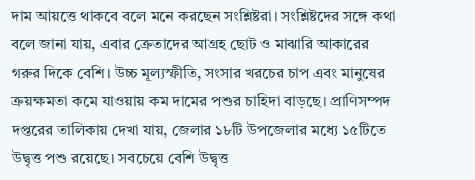দাম আয়ত্তে থাকবে বলে মনে করছেন সংশ্লিষ্টরা। সংশ্লিষ্টদের সঙ্গে কথা বলে জানা যায়, এবার ক্রেতাদের আগ্রহ ছোট ও মাঝারি আকারের গরুর দিকে বেশি। উচ্চ মূল্যস্ফীতি, সংসার খরচের চাপ এবং মানুষের ক্রয়ক্ষমতা কমে যাওয়ায় কম দামের পশুর চাহিদা বাড়ছে। প্রাণিসম্পদ দপ্তরের তালিকায় দেখা যায়, জেলার ১৮টি উপজেলার মধ্যে ১৫টিতে উদ্বৃত্ত পশু রয়েছে। সবচেয়ে বেশি উদ্বৃত্ত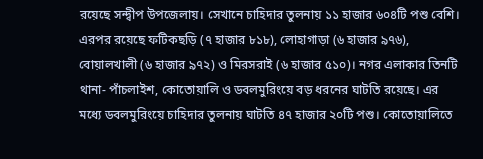রয়েছে সন্দ্বীপ উপজেলায়। সেখানে চাহিদার তুলনায় ১১ হাজার ৬০৪টি পশু বেশি। এরপর রয়েছে ফটিকছড়ি (৭ হাজার ৮১৮), লোহাগাড়া (৬ হাজার ৯৭৬), বোয়ালখালী (৬ হাজার ৯৭২) ও মিরসরাই (৬ হাজার ৫১০)। নগর এলাকার তিনটি থানা- পাঁচলাইশ, কোতোয়ালি ও ডবলমুরিংয়ে বড় ধরনের ঘাটতি রয়েছে। এর মধ্যে ডবলমুরিংয়ে চাহিদার তুলনায় ঘাটতি ৪৭ হাজার ২০টি পশু। কোতোয়ালিতে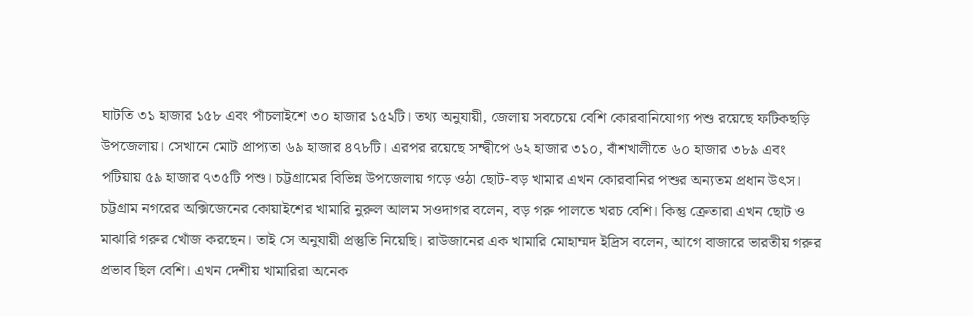ঘাটতি ৩১ হাজার ১৫৮ এবং পাঁচলাইশে ৩০ হাজার ১৫২টি। তথ্য অনুযায়ী, জেলায় সবচেয়ে বেশি কোরবানিযোগ্য পশু রয়েছে ফটিকছড়ি উপজেলায়। সেখানে মোট প্রাপ্যতা ৬৯ হাজার ৪৭৮টি। এরপর রয়েছে সন্দ্বীপে ৬২ হাজার ৩১০, বাঁশখালীতে ৬০ হাজার ৩৮৯ এবং পটিয়ায় ৫৯ হাজার ৭৩৫টি পশু। চট্টগ্রামের বিভিন্ন উপজেলায় গড়ে ওঠা ছোট-বড় খামার এখন কোরবানির পশুর অন্যতম প্রধান উৎস। চট্টগ্রাম নগরের অক্সিজেনের কোয়াইশের খামারি নুরুল আলম সওদাগর বলেন, বড় গরু পালতে খরচ বেশি। কিন্তু ক্রেতারা এখন ছোট ও মাঝারি গরুর খোঁজ করছেন। তাই সে অনুযায়ী প্রস্তুতি নিয়েছি। রাউজানের এক খামারি মোহাম্মদ ইদ্রিস বলেন, আগে বাজারে ভারতীয় গরুর প্রভাব ছিল বেশি। এখন দেশীয় খামারিরা অনেক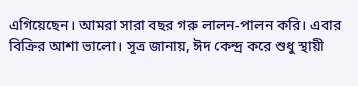এগিয়েছেন। আমরা সারা বছর গরু লালন-পালন করি। এবার বিক্রির আশা ভালো। সূত্র জানায়, ঈদ কেন্দ্র করে শুধু স্থায়ী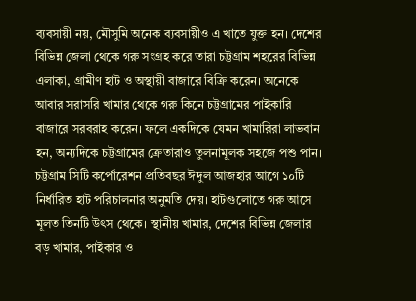ব্যবসায়ী নয়, মৌসুমি অনেক ব্যবসায়ীও এ খাতে যুক্ত হন। দেশের বিভিন্ন জেলা থেকে গরু সংগ্রহ করে তারা চট্টগ্রাম শহরের বিভিন্ন এলাকা, গ্রামীণ হাট ও অস্থায়ী বাজারে বিক্রি করেন। অনেকে আবার সরাসরি খামার থেকে গরু কিনে চট্টগ্রামের পাইকারি বাজারে সরবরাহ করেন। ফলে একদিকে যেমন খামারিরা লাভবান হন, অন্যদিকে চট্টগ্রামের ক্রেতারাও তুলনামূলক সহজে পশু পান। চট্টগ্রাম সিটি কর্পোরেশন প্রতিবছর ঈদুল আজহার আগে ১০টি নির্ধারিত হাট পরিচালনার অনুমতি দেয়। হাটগুলোতে গরু আসে মূলত তিনটি উৎস থেকে। স্থানীয় খামার, দেশের বিভিন্ন জেলার বড় খামার, পাইকার ও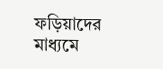ফড়িয়াদের মাধ্যমে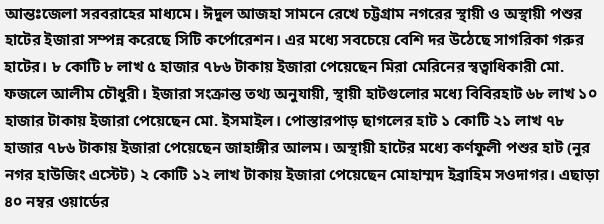আন্তঃজেলা সরবরাহের মাধ্যমে। ঈদুল আজহা সামনে রেখে চট্টগ্রাম নগরের স্থায়ী ও অস্থায়ী পশুর হাটের ইজারা সম্পন্ন করেছে সিটি কর্পোরেশন। এর মধ্যে সবচেয়ে বেশি দর উঠেছে সাগরিকা গরুর হাটের। ৮ কোটি ৮ লাখ ৫ হাজার ৭৮৬ টাকায় ইজারা পেয়েছেন মিরা মেরিনের স্বত্বাধিকারী মো. ফজলে আলীম চৌধুরী। ইজারা সংক্রান্ত তথ্য অনুযায়ী, স্থায়ী হাটগুলোর মধ্যে বিবিরহাট ৬৮ লাখ ১০ হাজার টাকায় ইজারা পেয়েছেন মো. ইসমাইল। পোস্তারপাড় ছাগলের হাট ১ কোটি ২১ লাখ ৭৮ হাজার ৭৮৬ টাকায় ইজারা পেয়েছেন জাহাঙ্গীর আলম। অস্থায়ী হাটের মধ্যে কর্ণফুলী পশুর হাট (নুর নগর হাউজিং এস্টেট) ২ কোটি ১২ লাখ টাকায় ইজারা পেয়েছেন মোহাম্মদ ইব্রাহিম সওদাগর। এছাড়া ৪০ নম্বর ওয়ার্ডের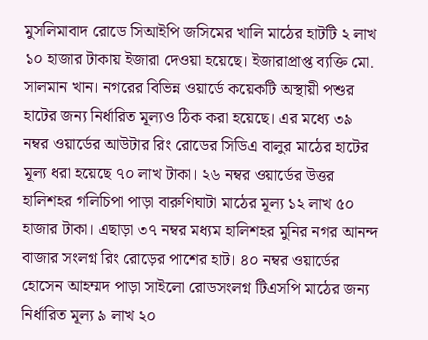মুসলিমাবাদ রোডে সিআইপি জসিমের খালি মাঠের হাটটি ২ লাখ ১০ হাজার টাকায় ইজারা দেওয়া হয়েছে। ইজারাপ্রাপ্ত ব্যক্তি মো. সালমান খান। নগরের বিভিন্ন ওয়ার্ডে কয়েকটি অস্থায়ী পশুর হাটের জন্য নির্ধারিত মূল্যও ঠিক করা হয়েছে। এর মধ্যে ৩৯ নম্বর ওয়ার্ডের আউটার রিং রোডের সিডিএ বালুর মাঠের হাটের মূল্য ধরা হয়েছে ৭০ লাখ টাকা। ২৬ নম্বর ওয়ার্ডের উত্তর হালিশহর গলিচিপা পাড়া বারুণিঘাটা মাঠের মূল্য ১২ লাখ ৫০ হাজার টাকা। এছাড়া ৩৭ নম্বর মধ্যম হালিশহর মুনির নগর আনন্দ বাজার সংলগ্ন রিং রোড়ের পাশের হাট। ৪০ নম্বর ওয়ার্ডের হোসেন আহম্মদ পাড়া সাইলো রোডসংলগ্ন টিএসপি মাঠের জন্য নির্ধারিত মূল্য ৯ লাখ ২০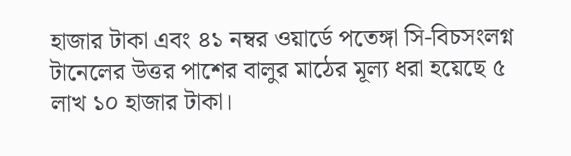হাজার টাকা এবং ৪১ নম্বর ওয়ার্ডে পতেঙ্গা সি-বিচসংলগ্ন টানেলের উত্তর পাশের বালুর মাঠের মূল্য ধরা হয়েছে ৫ লাখ ১০ হাজার টাকা।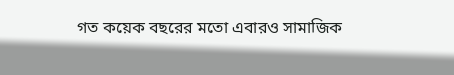গত কয়েক বছরের মতো এবারও সামাজিক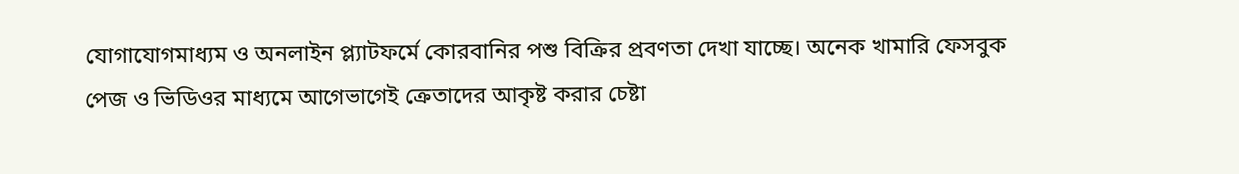যোগাযোগমাধ্যম ও অনলাইন প্ল্যাটফর্মে কোরবানির পশু বিক্রির প্রবণতা দেখা যাচ্ছে। অনেক খামারি ফেসবুক পেজ ও ভিডিওর মাধ্যমে আগেভাগেই ক্রেতাদের আকৃষ্ট করার চেষ্টা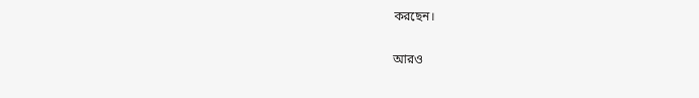করছেন।

আরও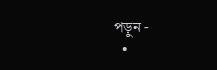পড়ুন -
  •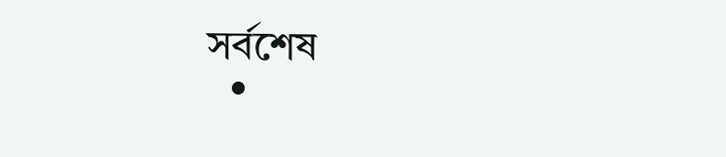সর্বশেষ
  •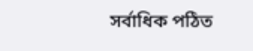সর্বাধিক পঠিত